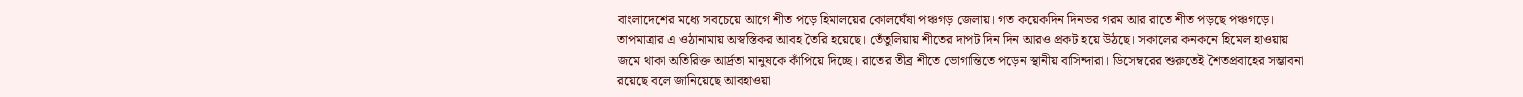বাংলাদেশের মধ্যে সবচেয়ে আগে শীত পড়ে হিমালয়ের কোলঘেঁষা পঞ্চগড় জেলায়। গত কয়েকদিন দিনভর গরম আর রাতে শীত পড়ছে পঞ্চগড়ে। তাপমাত্রার এ ওঠানামায় অস্বস্তিকর আবহ তৈরি হয়েছে। তেঁতুলিয়ায় শীতের দাপট দিন দিন আরও প্রকট হয়ে উঠছে। সকালের কনকনে হিমেল হাওয়ায় জমে থাকা অতিরিক্ত আর্দ্রতা মানুষকে কাঁপিয়ে দিচ্ছে। রাতের তীব্র শীতে ভোগান্তিতে পড়েন স্থানীয় বাসিন্দারা। ডিসেম্বরের শুরুতেই শৈতপ্রবাহের সম্ভাবনা রয়েছে বলে জানিয়েছে আবহাওয়া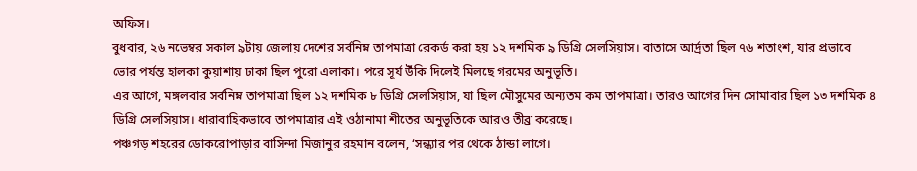অফিস।
বুধবার, ২৬ নভেম্বর সকাল ৯টায় জেলায় দেশের সর্বনিম্ন তাপমাত্রা রেকর্ড করা হয় ১২ দশমিক ৯ ডিগ্রি সেলসিয়াস। বাতাসে আর্দ্রতা ছিল ৭৬ শতাংশ, যার প্রভাবে ভোর পর্যন্ত হালকা কুয়াশায় ঢাকা ছিল পুরো এলাকা। পরে সূর্য উঁকি দিলেই মিলছে গরমের অনুভূতি।
এর আগে, মঙ্গলবার সর্বনিম্ন তাপমাত্রা ছিল ১২ দশমিক ৮ ডিগ্রি সেলসিয়াস, যা ছিল মৌসুমের অন্যতম কম তাপমাত্রা। তারও আগের দিন সোমাবার ছিল ১৩ দশমিক ৪ ডিগ্রি সেলসিয়াস। ধারাবাহিকভাবে তাপমাত্রার এই ওঠানামা শীতের অনুভূতিকে আরও তীব্র করেছে।
পঞ্চগড় শহরের ডোকরোপাড়ার বাসিন্দা মিজানুর রহমান বলেন, ‘সন্ধ্যার পর থেকে ঠান্ডা লাগে।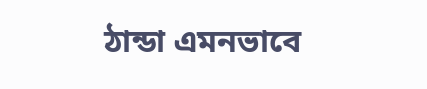ঠান্ডা এমনভাবে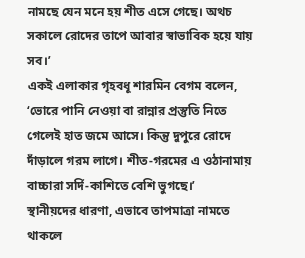নামছে যেন মনে হয় শীত এসে গেছে। অথচ সকালে রোদের তাপে আবার স্বাভাবিক হয়ে যায় সব।’
একই এলাকার গৃহবধূ শারমিন বেগম বলেন, ‘ভোরে পানি নেওয়া বা রান্নার প্রস্তুতি নিতে গেলেই হাত জমে আসে। কিন্তু দুপুরে রোদে দাঁড়ালে গরম লাগে। শীত-গরমের এ ওঠানামায় বাচ্চারা সর্দি-কাশিতে বেশি ভুগছে।’
স্থানীয়দের ধারণা, এভাবে তাপমাত্রা নামতে থাকলে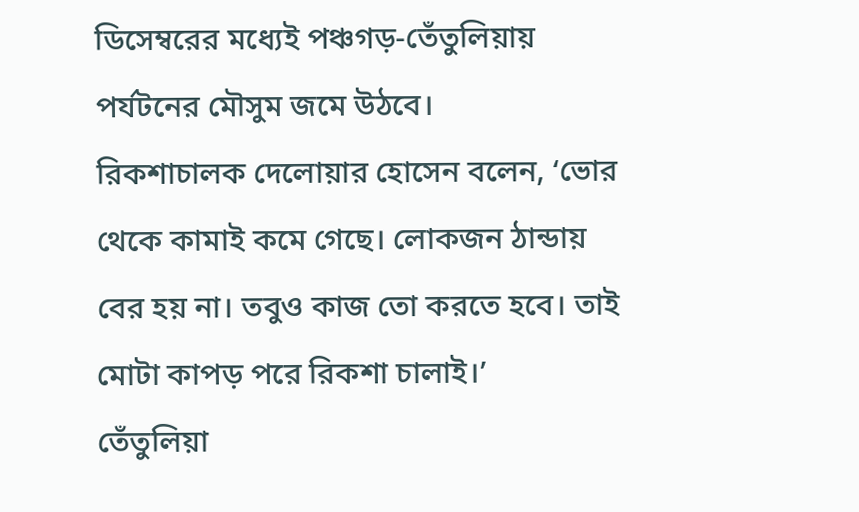ডিসেম্বরের মধ্যেই পঞ্চগড়-তেঁতুলিয়ায় পর্যটনের মৌসুম জমে উঠবে।
রিকশাচালক দেলোয়ার হোসেন বলেন, ‘ভোর থেকে কামাই কমে গেছে। লোকজন ঠান্ডায় বের হয় না। তবুও কাজ তো করতে হবে। তাই মোটা কাপড় পরে রিকশা চালাই।’
তেঁতুলিয়া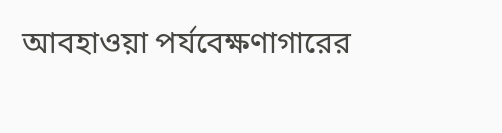আবহাওয়া পর্যবেক্ষণাগারের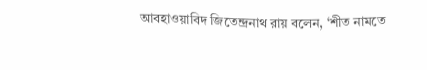আবহাওয়াবিদ জিতেন্দ্রনাথ রায় বলেন, ‘শীত নামতে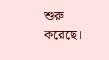শুরু করেছে।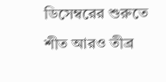ডিসেম্বরের শুরুতে শীত আরও তীব্র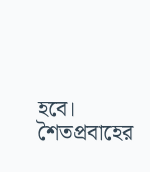হবে। শৈতপ্রবাহের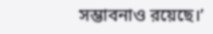সম্ভাবনাও রয়েছে।’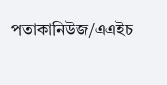পতাকানিউজ/এএইচ